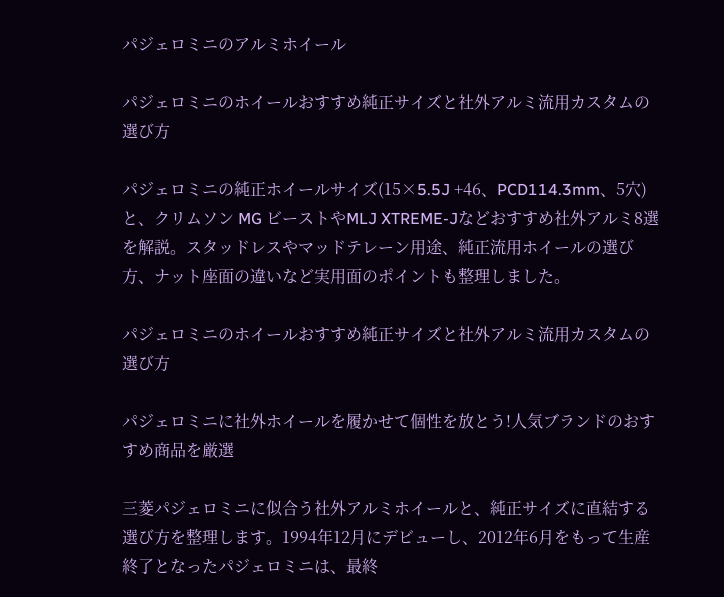パジェロミニのアルミホイール

パジェロミニのホイールおすすめ純正サイズと社外アルミ流用カスタムの選び方

パジェロミニの純正ホイールサイズ(15×5.5J +46、PCD114.3mm、5穴)と、クリムソン MG ビーストやMLJ XTREME-Jなどおすすめ社外アルミ8選を解説。スタッドレスやマッドテレーン用途、純正流用ホイールの選び方、ナット座面の違いなど実用面のポイントも整理しました。

パジェロミニのホイールおすすめ純正サイズと社外アルミ流用カスタムの選び方

パジェロミニに社外ホイールを履かせて個性を放とう!人気ブランドのおすすめ商品を厳選

三菱パジェロミニに似合う社外アルミホイールと、純正サイズに直結する選び方を整理します。1994年12月にデビューし、2012年6月をもって生産終了となったパジェロミニは、最終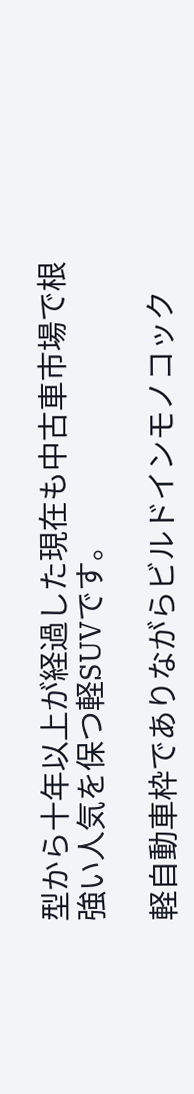型から十年以上が経過した現在も中古車市場で根強い人気を保つ軽SUVです。

軽自動車枠でありながらビルドインモノコック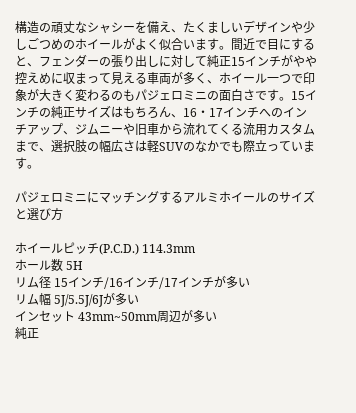構造の頑丈なシャシーを備え、たくましいデザインや少しごつめのホイールがよく似合います。間近で目にすると、フェンダーの張り出しに対して純正15インチがやや控えめに収まって見える車両が多く、ホイール一つで印象が大きく変わるのもパジェロミニの面白さです。15インチの純正サイズはもちろん、16・17インチへのインチアップ、ジムニーや旧車から流れてくる流用カスタムまで、選択肢の幅広さは軽SUVのなかでも際立っています。

パジェロミニにマッチングするアルミホイールのサイズと選び方

ホイールピッチ(P.C.D.) 114.3mm
ホール数 5H
リム径 15インチ/16インチ/17インチが多い
リム幅 5J/5.5J/6Jが多い
インセット 43mm~50mm周辺が多い
純正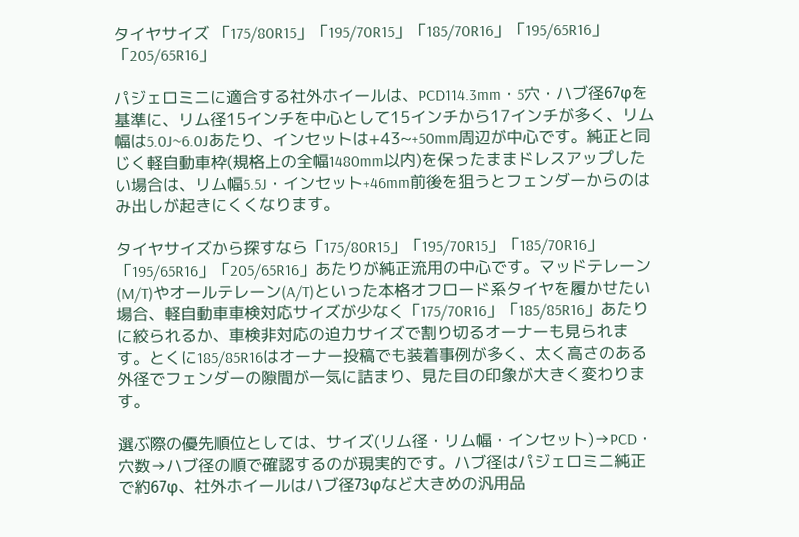タイヤサイズ 「175/80R15」「195/70R15」「185/70R16」「195/65R16」「205/65R16」

パジェロミニに適合する社外ホイールは、PCD114.3mm・5穴・ハブ径67φを基準に、リム径15インチを中心として15インチから17インチが多く、リム幅は5.0J~6.0Jあたり、インセットは+43~+50mm周辺が中心です。純正と同じく軽自動車枠(規格上の全幅1480mm以内)を保ったままドレスアップしたい場合は、リム幅5.5J・インセット+46mm前後を狙うとフェンダーからのはみ出しが起きにくくなります。

タイヤサイズから探すなら「175/80R15」「195/70R15」「185/70R16」「195/65R16」「205/65R16」あたりが純正流用の中心です。マッドテレーン(M/T)やオールテレーン(A/T)といった本格オフロード系タイヤを履かせたい場合、軽自動車車検対応サイズが少なく「175/70R16」「185/85R16」あたりに絞られるか、車検非対応の迫力サイズで割り切るオーナーも見られます。とくに185/85R16はオーナー投稿でも装着事例が多く、太く高さのある外径でフェンダーの隙間が一気に詰まり、見た目の印象が大きく変わります。

選ぶ際の優先順位としては、サイズ(リム径・リム幅・インセット)→PCD・穴数→ハブ径の順で確認するのが現実的です。ハブ径はパジェロミニ純正で約67φ、社外ホイールはハブ径73φなど大きめの汎用品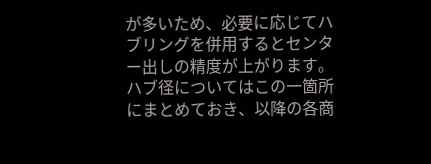が多いため、必要に応じてハブリングを併用するとセンター出しの精度が上がります。ハブ径についてはこの一箇所にまとめておき、以降の各商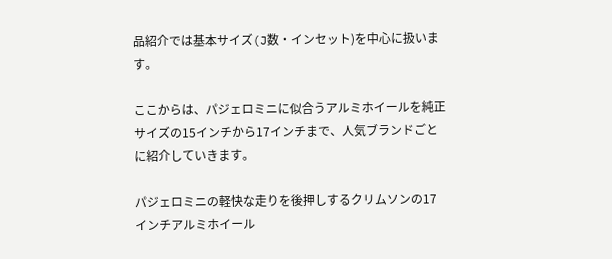品紹介では基本サイズ(J数・インセット)を中心に扱います。

ここからは、パジェロミニに似合うアルミホイールを純正サイズの15インチから17インチまで、人気ブランドごとに紹介していきます。

パジェロミニの軽快な走りを後押しするクリムソンの17インチアルミホイール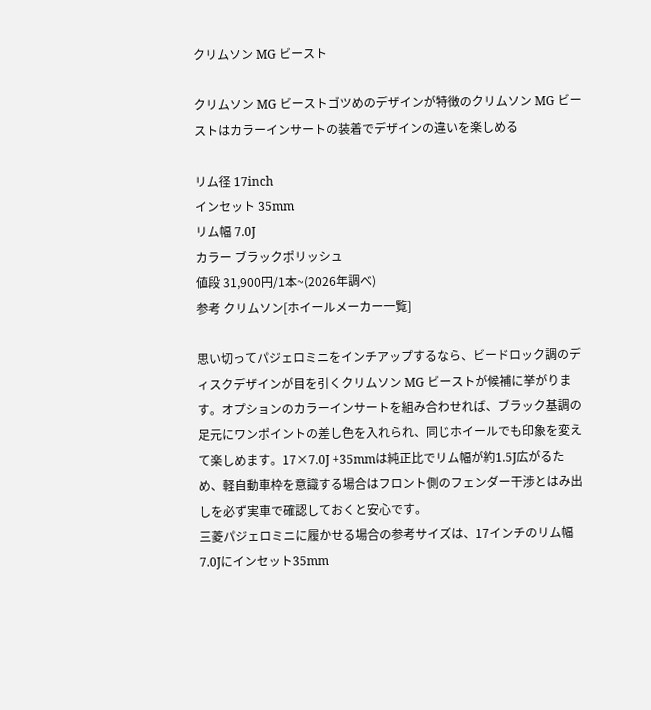クリムソン MG ビースト

クリムソン MG ビーストゴツめのデザインが特徴のクリムソン MG ビーストはカラーインサートの装着でデザインの違いを楽しめる

リム径 17inch
インセット 35mm
リム幅 7.0J
カラー ブラックポリッシュ
値段 31,900円/1本~(2026年調べ)
参考 クリムソン[ホイールメーカー一覧]

思い切ってパジェロミニをインチアップするなら、ビードロック調のディスクデザインが目を引くクリムソン MG ビーストが候補に挙がります。オプションのカラーインサートを組み合わせれば、ブラック基調の足元にワンポイントの差し色を入れられ、同じホイールでも印象を変えて楽しめます。17×7.0J +35mmは純正比でリム幅が約1.5J広がるため、軽自動車枠を意識する場合はフロント側のフェンダー干渉とはみ出しを必ず実車で確認しておくと安心です。
三菱パジェロミニに履かせる場合の参考サイズは、17インチのリム幅7.0Jにインセット35mm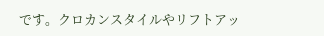です。クロカンスタイルやリフトアッ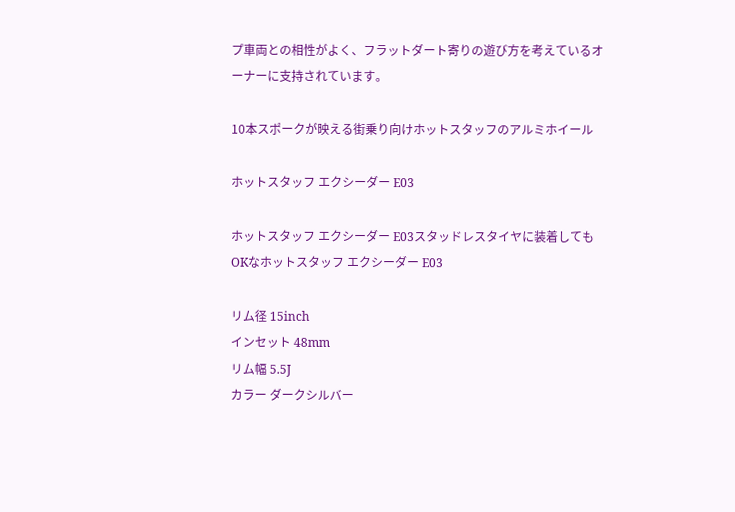プ車両との相性がよく、フラットダート寄りの遊び方を考えているオーナーに支持されています。

10本スポークが映える街乗り向けホットスタッフのアルミホイール

ホットスタッフ エクシーダー E03

ホットスタッフ エクシーダー E03スタッドレスタイヤに装着してもOKなホットスタッフ エクシーダー E03

リム径 15inch
インセット 48mm
リム幅 5.5J
カラー ダークシルバー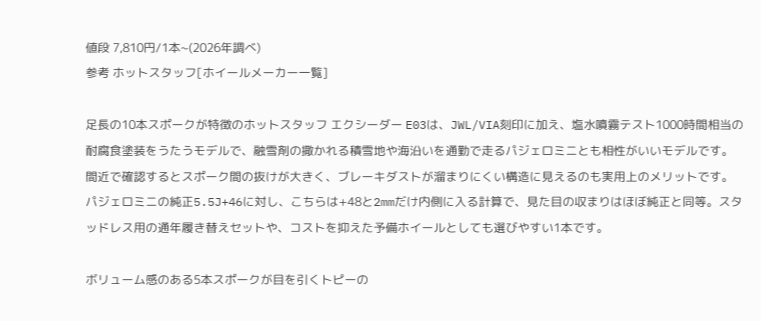値段 7,810円/1本~(2026年調べ)
参考 ホットスタッフ[ホイールメーカー一覧]

足長の10本スポークが特徴のホットスタッフ エクシーダー E03は、JWL/VIA刻印に加え、塩水噴霧テスト1000時間相当の耐腐食塗装をうたうモデルで、融雪剤の撒かれる積雪地や海沿いを通勤で走るパジェロミニとも相性がいいモデルです。間近で確認するとスポーク間の抜けが大きく、ブレーキダストが溜まりにくい構造に見えるのも実用上のメリットです。
パジェロミニの純正5.5J+46に対し、こちらは+48と2mmだけ内側に入る計算で、見た目の収まりはほぼ純正と同等。スタッドレス用の通年履き替えセットや、コストを抑えた予備ホイールとしても選びやすい1本です。

ボリューム感のある5本スポークが目を引くトピーの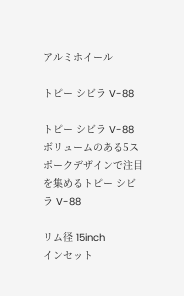アルミホイール

トピー シビラ V-88

トピー シビラ V-88ボリュームのある5スポークデザインで注目を集めるトピー シビラ V-88

リム径 15inch
インセット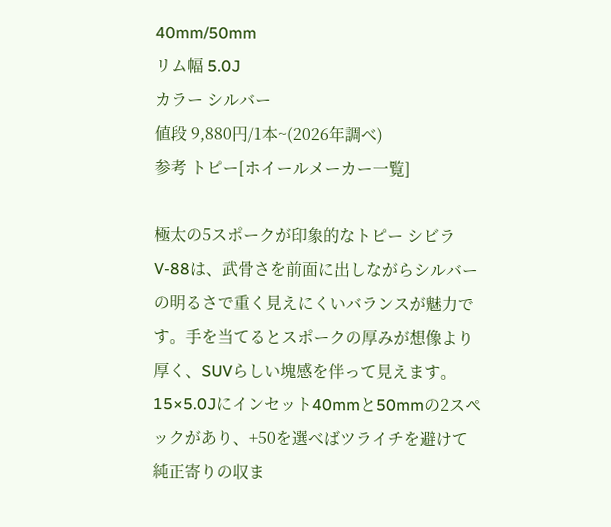40mm/50mm
リム幅 5.0J
カラー シルバー
値段 9,880円/1本~(2026年調べ)
参考 トピー[ホイールメーカー一覧]

極太の5スポークが印象的なトピー シビラ V-88は、武骨さを前面に出しながらシルバーの明るさで重く見えにくいバランスが魅力です。手を当てるとスポークの厚みが想像より厚く、SUVらしい塊感を伴って見えます。
15×5.0Jにインセット40mmと50mmの2スペックがあり、+50を選べばツライチを避けて純正寄りの収ま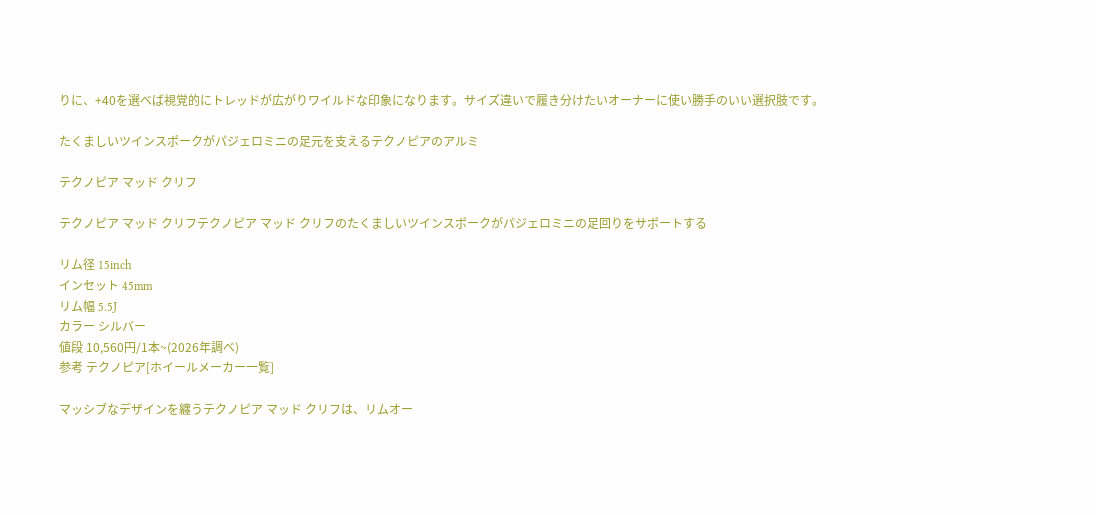りに、+40を選べば視覚的にトレッドが広がりワイルドな印象になります。サイズ違いで履き分けたいオーナーに使い勝手のいい選択肢です。

たくましいツインスポークがパジェロミニの足元を支えるテクノピアのアルミ

テクノピア マッド クリフ

テクノピア マッド クリフテクノピア マッド クリフのたくましいツインスポークがパジェロミニの足回りをサポートする

リム径 15inch
インセット 45mm
リム幅 5.5J
カラー シルバー
値段 10,560円/1本~(2026年調べ)
参考 テクノピア[ホイールメーカー一覧]

マッシブなデザインを纏うテクノピア マッド クリフは、リムオー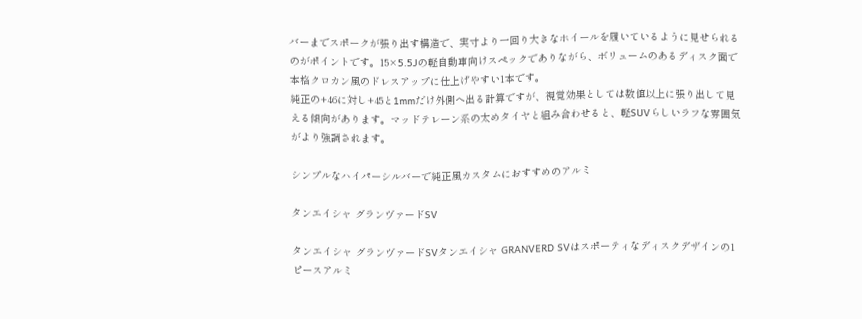バーまでスポークが張り出す構造で、実寸より一回り大きなホイールを履いているように見せられるのがポイントです。15×5.5Jの軽自動車向けスペックでありながら、ボリュームのあるディスク面で本格クロカン風のドレスアップに仕上げやすい1本です。
純正の+46に対し+45と1mmだけ外側へ出る計算ですが、視覚効果としては数値以上に張り出して見える傾向があります。マッドテレーン系の太めタイヤと組み合わせると、軽SUVらしいラフな雰囲気がより強調されます。

シンプルなハイパーシルバーで純正風カスタムにおすすめのアルミ

タンエイシャ グランヴァードSV

タンエイシャ グランヴァードSVタンエイシャ GRANVERD SVはスポーティなディスクデザインの1ピースアルミ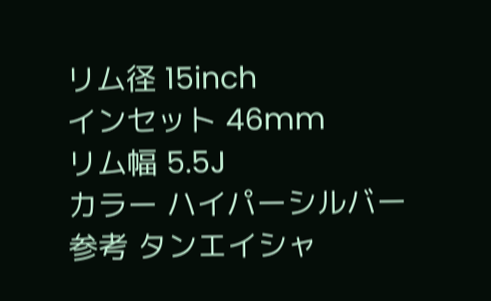リム径 15inch
インセット 46mm
リム幅 5.5J
カラー ハイパーシルバー
参考 タンエイシャ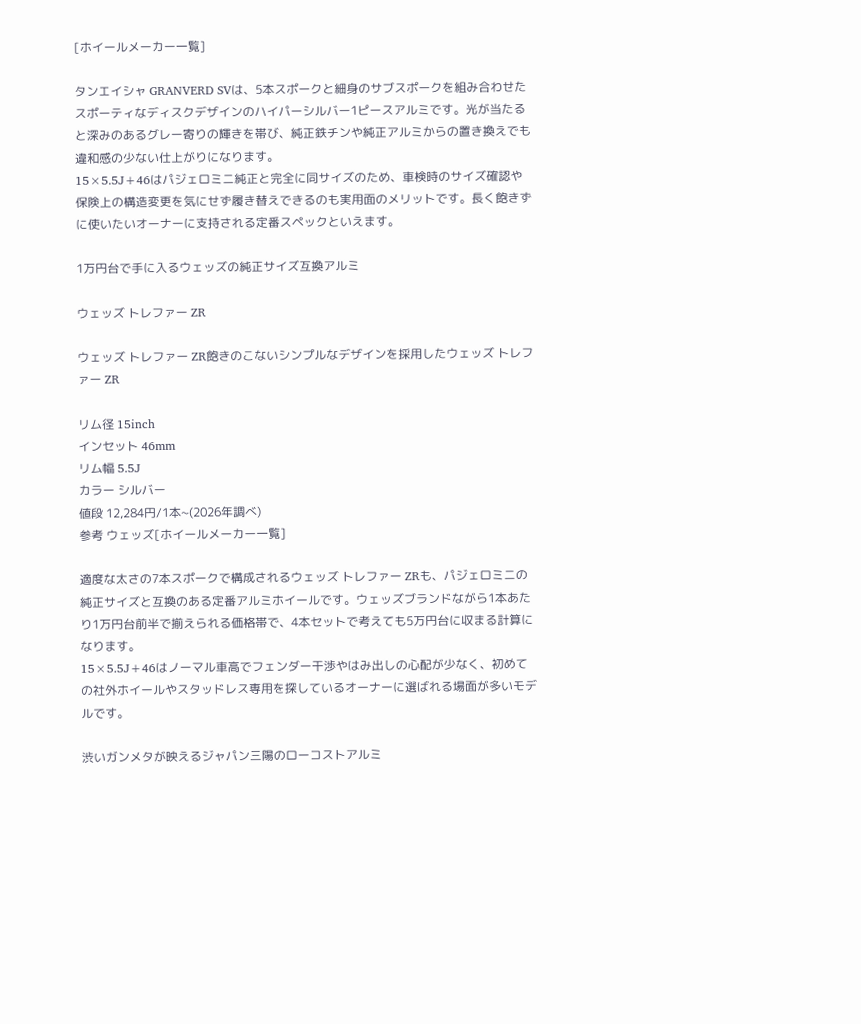[ホイールメーカー一覧]

タンエイシャ GRANVERD SVは、5本スポークと細身のサブスポークを組み合わせたスポーティなディスクデザインのハイパーシルバー1ピースアルミです。光が当たると深みのあるグレー寄りの輝きを帯び、純正鉄チンや純正アルミからの置き換えでも違和感の少ない仕上がりになります。
15×5.5J+46はパジェロミニ純正と完全に同サイズのため、車検時のサイズ確認や保険上の構造変更を気にせず履き替えできるのも実用面のメリットです。長く飽きずに使いたいオーナーに支持される定番スペックといえます。

1万円台で手に入るウェッズの純正サイズ互換アルミ

ウェッズ トレファー ZR

ウェッズ トレファー ZR飽きのこないシンプルなデザインを採用したウェッズ トレファー ZR

リム径 15inch
インセット 46mm
リム幅 5.5J
カラー シルバー
値段 12,284円/1本~(2026年調べ)
参考 ウェッズ[ホイールメーカー一覧]

適度な太さの7本スポークで構成されるウェッズ トレファー ZRも、パジェロミニの純正サイズと互換のある定番アルミホイールです。ウェッズブランドながら1本あたり1万円台前半で揃えられる価格帯で、4本セットで考えても5万円台に収まる計算になります。
15×5.5J+46はノーマル車高でフェンダー干渉やはみ出しの心配が少なく、初めての社外ホイールやスタッドレス専用を探しているオーナーに選ばれる場面が多いモデルです。

渋いガンメタが映えるジャパン三陽のローコストアルミ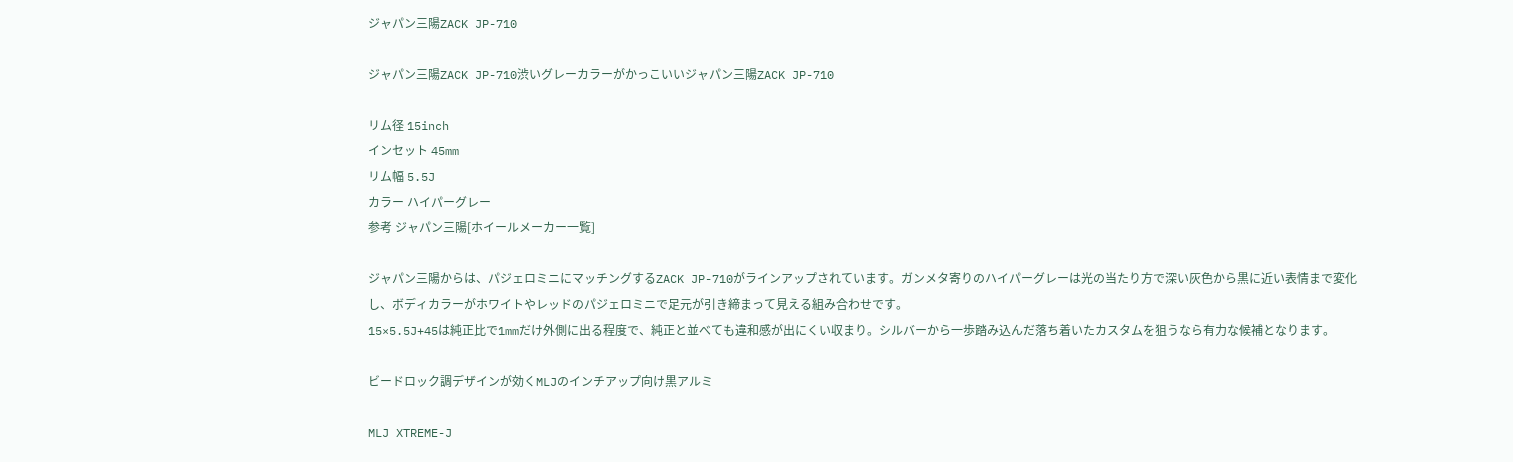ジャパン三陽ZACK JP-710

ジャパン三陽ZACK JP-710渋いグレーカラーがかっこいいジャパン三陽ZACK JP-710

リム径 15inch
インセット 45mm
リム幅 5.5J
カラー ハイパーグレー
参考 ジャパン三陽[ホイールメーカー一覧]

ジャパン三陽からは、パジェロミニにマッチングするZACK JP-710がラインアップされています。ガンメタ寄りのハイパーグレーは光の当たり方で深い灰色から黒に近い表情まで変化し、ボディカラーがホワイトやレッドのパジェロミニで足元が引き締まって見える組み合わせです。
15×5.5J+45は純正比で1mmだけ外側に出る程度で、純正と並べても違和感が出にくい収まり。シルバーから一歩踏み込んだ落ち着いたカスタムを狙うなら有力な候補となります。

ビードロック調デザインが効くMLJのインチアップ向け黒アルミ

MLJ XTREME-J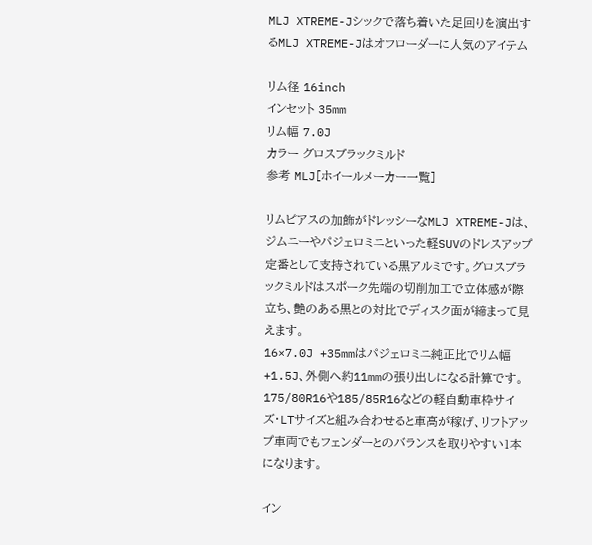MLJ XTREME-Jシックで落ち着いた足回りを演出するMLJ XTREME-Jはオフローダーに人気のアイテム

リム径 16inch
インセット 35mm
リム幅 7.0J
カラー グロスブラックミルド
参考 MLJ[ホイールメーカー一覧]

リムピアスの加飾がドレッシーなMLJ XTREME-Jは、ジムニーやパジェロミニといった軽SUVのドレスアップ定番として支持されている黒アルミです。グロスブラックミルドはスポーク先端の切削加工で立体感が際立ち、艶のある黒との対比でディスク面が締まって見えます。
16×7.0J +35mmはパジェロミニ純正比でリム幅+1.5J、外側へ約11mmの張り出しになる計算です。175/80R16や185/85R16などの軽自動車枠サイズ・LTサイズと組み合わせると車高が稼げ、リフトアップ車両でもフェンダーとのバランスを取りやすい1本になります。

イン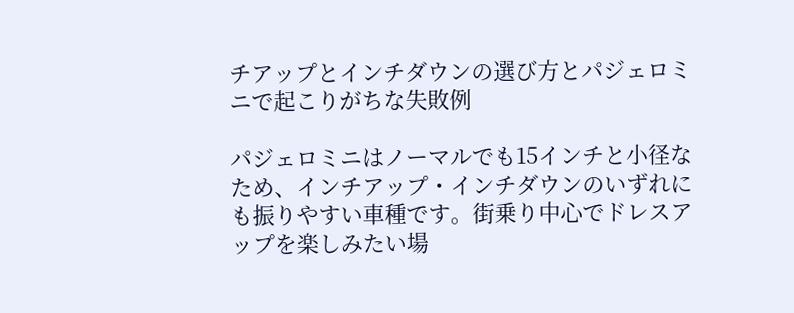チアップとインチダウンの選び方とパジェロミニで起こりがちな失敗例

パジェロミニはノーマルでも15インチと小径なため、インチアップ・インチダウンのいずれにも振りやすい車種です。街乗り中心でドレスアップを楽しみたい場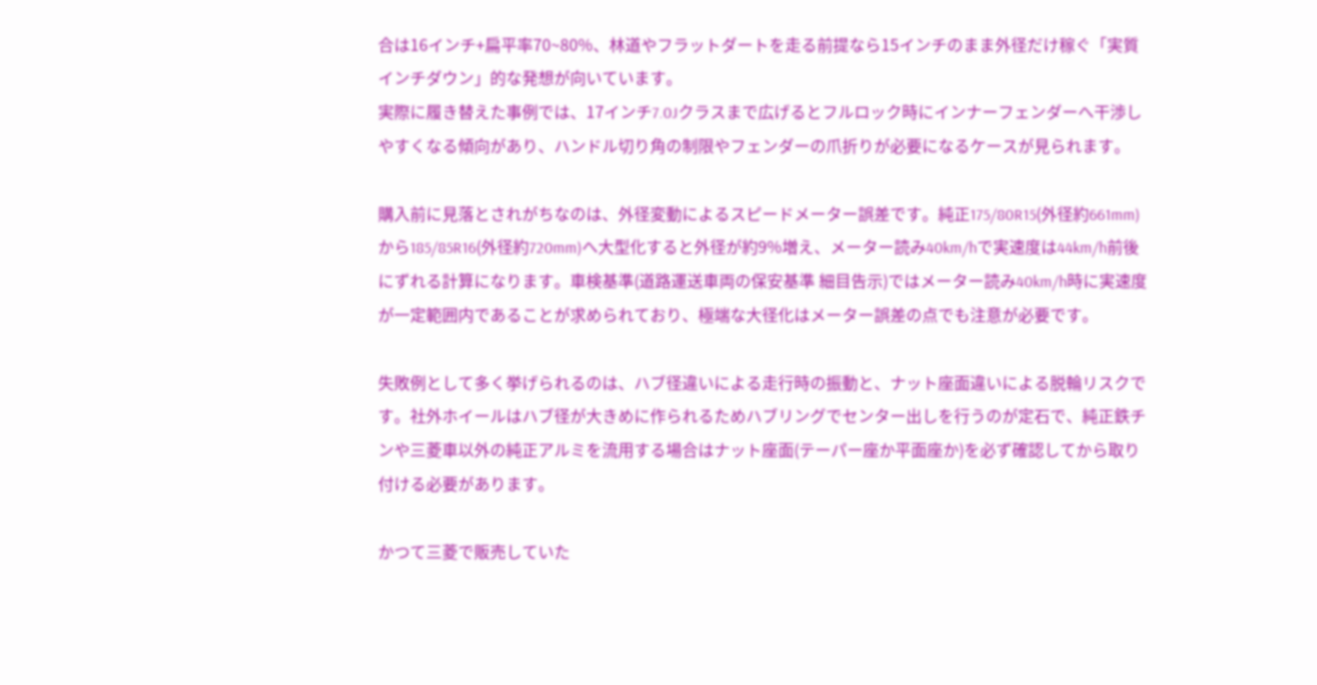合は16インチ+扁平率70~80%、林道やフラットダートを走る前提なら15インチのまま外径だけ稼ぐ「実質インチダウン」的な発想が向いています。
実際に履き替えた事例では、17インチ7.0Jクラスまで広げるとフルロック時にインナーフェンダーへ干渉しやすくなる傾向があり、ハンドル切り角の制限やフェンダーの爪折りが必要になるケースが見られます。

購入前に見落とされがちなのは、外径変動によるスピードメーター誤差です。純正175/80R15(外径約661mm)から185/85R16(外径約720mm)へ大型化すると外径が約9%増え、メーター読み40km/hで実速度は44km/h前後にずれる計算になります。車検基準(道路運送車両の保安基準 細目告示)ではメーター読み40km/h時に実速度が一定範囲内であることが求められており、極端な大径化はメーター誤差の点でも注意が必要です。

失敗例として多く挙げられるのは、ハブ径違いによる走行時の振動と、ナット座面違いによる脱輪リスクです。社外ホイールはハブ径が大きめに作られるためハブリングでセンター出しを行うのが定石で、純正鉄チンや三菱車以外の純正アルミを流用する場合はナット座面(テーパー座か平面座か)を必ず確認してから取り付ける必要があります。

かつて三菱で販売していた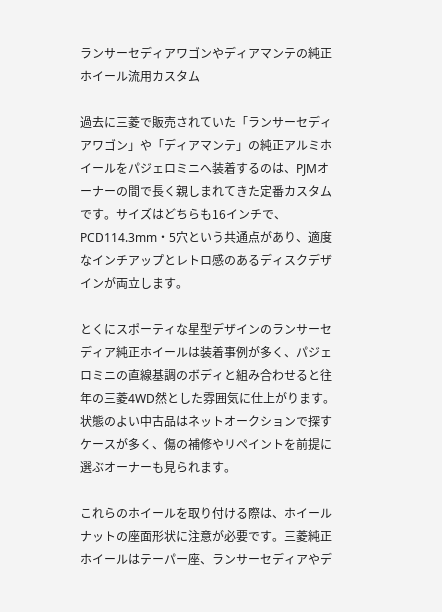ランサーセディアワゴンやディアマンテの純正ホイール流用カスタム

過去に三菱で販売されていた「ランサーセディアワゴン」や「ディアマンテ」の純正アルミホイールをパジェロミニへ装着するのは、PJMオーナーの間で長く親しまれてきた定番カスタムです。サイズはどちらも16インチで、PCD114.3mm・5穴という共通点があり、適度なインチアップとレトロ感のあるディスクデザインが両立します。

とくにスポーティな星型デザインのランサーセディア純正ホイールは装着事例が多く、パジェロミニの直線基調のボディと組み合わせると往年の三菱4WD然とした雰囲気に仕上がります。状態のよい中古品はネットオークションで探すケースが多く、傷の補修やリペイントを前提に選ぶオーナーも見られます。

これらのホイールを取り付ける際は、ホイールナットの座面形状に注意が必要です。三菱純正ホイールはテーパー座、ランサーセディアやデ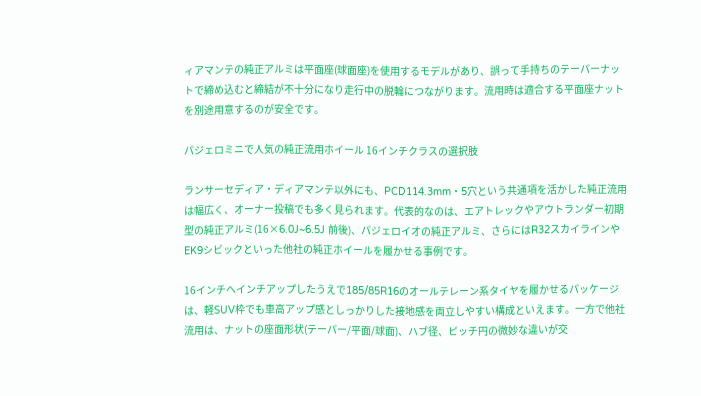ィアマンテの純正アルミは平面座(球面座)を使用するモデルがあり、誤って手持ちのテーパーナットで締め込むと締結が不十分になり走行中の脱輪につながります。流用時は適合する平面座ナットを別途用意するのが安全です。

パジェロミニで人気の純正流用ホイール 16インチクラスの選択肢

ランサーセディア・ディアマンテ以外にも、PCD114.3mm・5穴という共通項を活かした純正流用は幅広く、オーナー投稿でも多く見られます。代表的なのは、エアトレックやアウトランダー初期型の純正アルミ(16×6.0J~6.5J 前後)、パジェロイオの純正アルミ、さらにはR32スカイラインやEK9シビックといった他社の純正ホイールを履かせる事例です。

16インチへインチアップしたうえで185/85R16のオールテレーン系タイヤを履かせるパッケージは、軽SUV枠でも車高アップ感としっかりした接地感を両立しやすい構成といえます。一方で他社流用は、ナットの座面形状(テーパー/平面/球面)、ハブ径、ピッチ円の微妙な違いが交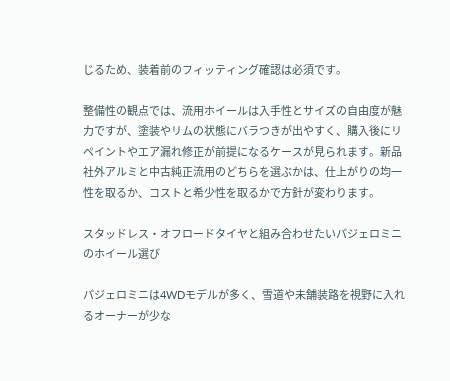じるため、装着前のフィッティング確認は必須です。

整備性の観点では、流用ホイールは入手性とサイズの自由度が魅力ですが、塗装やリムの状態にバラつきが出やすく、購入後にリペイントやエア漏れ修正が前提になるケースが見られます。新品社外アルミと中古純正流用のどちらを選ぶかは、仕上がりの均一性を取るか、コストと希少性を取るかで方針が変わります。

スタッドレス・オフロードタイヤと組み合わせたいパジェロミニのホイール選び

パジェロミニは4WDモデルが多く、雪道や未舗装路を視野に入れるオーナーが少な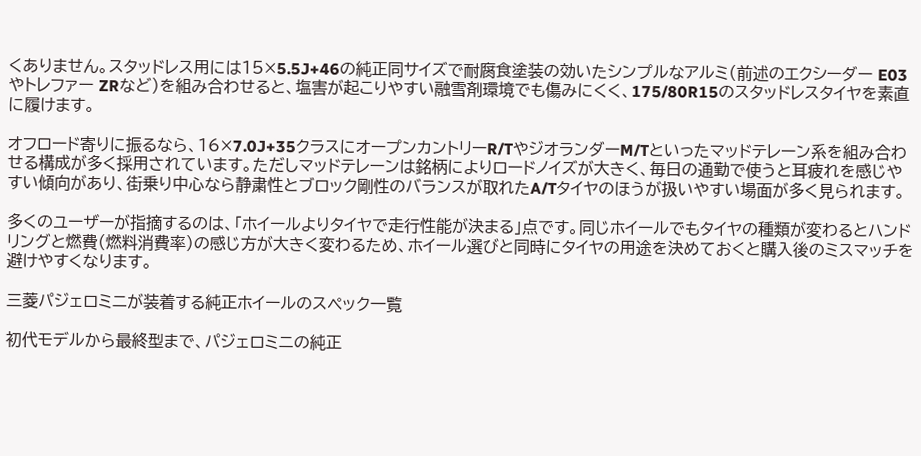くありません。スタッドレス用には15×5.5J+46の純正同サイズで耐腐食塗装の効いたシンプルなアルミ(前述のエクシーダー E03やトレファー ZRなど)を組み合わせると、塩害が起こりやすい融雪剤環境でも傷みにくく、175/80R15のスタッドレスタイヤを素直に履けます。

オフロード寄りに振るなら、16×7.0J+35クラスにオープンカントリーR/TやジオランダーM/Tといったマッドテレーン系を組み合わせる構成が多く採用されています。ただしマッドテレーンは銘柄によりロードノイズが大きく、毎日の通勤で使うと耳疲れを感じやすい傾向があり、街乗り中心なら静粛性とブロック剛性のバランスが取れたA/Tタイヤのほうが扱いやすい場面が多く見られます。

多くのユーザーが指摘するのは、「ホイールよりタイヤで走行性能が決まる」点です。同じホイールでもタイヤの種類が変わるとハンドリングと燃費(燃料消費率)の感じ方が大きく変わるため、ホイール選びと同時にタイヤの用途を決めておくと購入後のミスマッチを避けやすくなります。

三菱パジェロミニが装着する純正ホイールのスペック一覧

初代モデルから最終型まで、パジェロミニの純正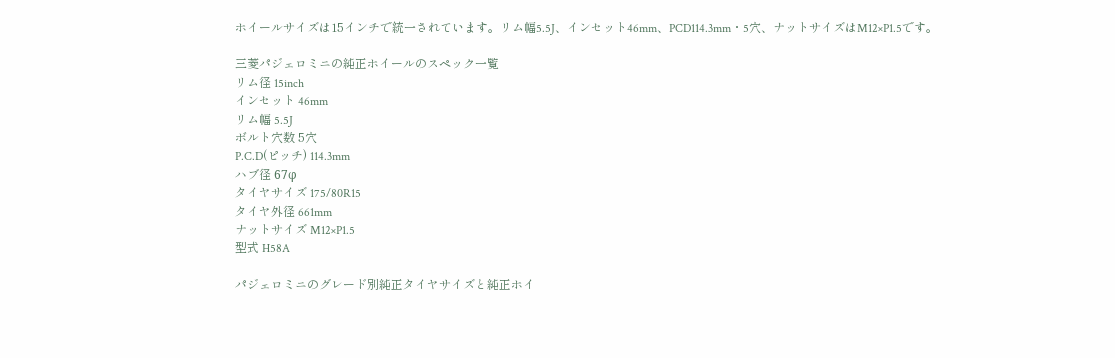ホイールサイズは15インチで統一されています。リム幅5.5J、インセット46mm、PCD114.3mm・5穴、ナットサイズはM12×P1.5です。

三菱パジェロミニの純正ホイールのスペック一覧
リム径 15inch
インセット 46mm
リム幅 5.5J
ボルト穴数 5穴
P.C.D(ピッチ) 114.3mm
ハブ径 67φ
タイヤサイズ 175/80R15
タイヤ外径 661mm
ナットサイズ M12×P1.5
型式 H58A

パジェロミニのグレード別純正タイヤサイズと純正ホイ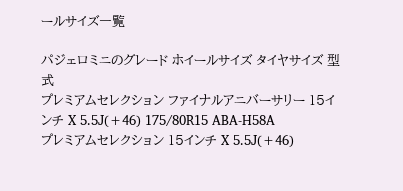ールサイズ一覧

パジェロミニのグレード ホイールサイズ タイヤサイズ 型式
プレミアムセレクション ファイナルアニバーサリー 15インチ X 5.5J(+46) 175/80R15 ABA-H58A
プレミアムセレクション 15インチ X 5.5J(+46)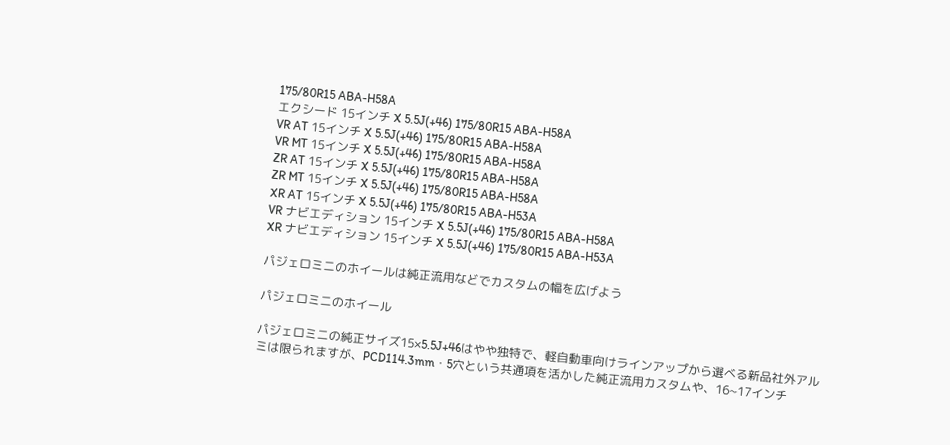175/80R15 ABA-H58A
エクシード 15インチ X 5.5J(+46) 175/80R15 ABA-H58A
VR AT 15インチ X 5.5J(+46) 175/80R15 ABA-H58A
VR MT 15インチ X 5.5J(+46) 175/80R15 ABA-H58A
ZR AT 15インチ X 5.5J(+46) 175/80R15 ABA-H58A
ZR MT 15インチ X 5.5J(+46) 175/80R15 ABA-H58A
XR AT 15インチ X 5.5J(+46) 175/80R15 ABA-H53A
VR ナビエディション 15インチ X 5.5J(+46) 175/80R15 ABA-H58A
XR ナビエディション 15インチ X 5.5J(+46) 175/80R15 ABA-H53A

パジェロミニのホイールは純正流用などでカスタムの幅を広げよう

パジェロミニのホイール

パジェロミニの純正サイズ15×5.5J+46はやや独特で、軽自動車向けラインアップから選べる新品社外アルミは限られますが、PCD114.3mm・5穴という共通項を活かした純正流用カスタムや、16~17インチ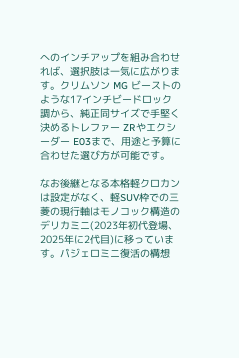へのインチアップを組み合わせれば、選択肢は一気に広がります。クリムソン MG ビーストのような17インチビードロック調から、純正同サイズで手堅く決めるトレファー ZRやエクシーダー E03まで、用途と予算に合わせた選び方が可能です。

なお後継となる本格軽クロカンは設定がなく、軽SUV枠での三菱の現行軸はモノコック構造のデリカミニ(2023年初代登場、2025年に2代目)に移っています。パジェロミニ復活の構想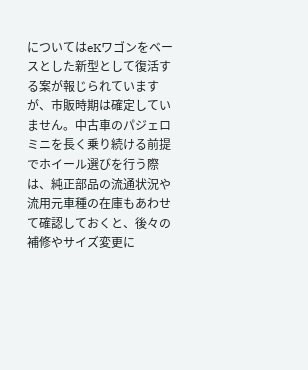についてはeKワゴンをベースとした新型として復活する案が報じられていますが、市販時期は確定していません。中古車のパジェロミニを長く乗り続ける前提でホイール選びを行う際は、純正部品の流通状況や流用元車種の在庫もあわせて確認しておくと、後々の補修やサイズ変更に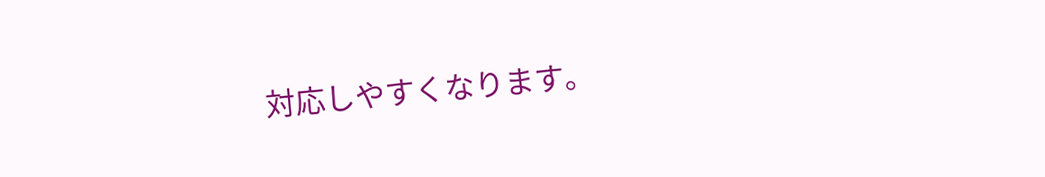対応しやすくなります。